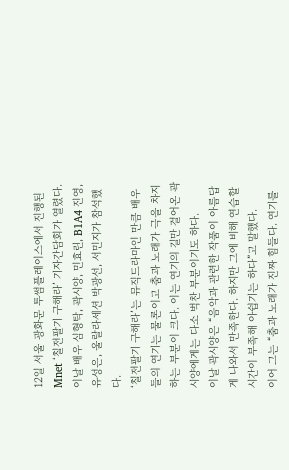12일 서울 광화문 투썸플레이스에서 진행된 Mnet ‘칠전팔기 구해라’ 기자간담회가 열렸다. 이날 배우 심형탁, 곽시양, 민효린, B1A4 진영, 유성은, 울랄라세션 박광선, 서민지가 참석했다.
‘칠전팔기 구해라’는 뮤직드라마인 만큼 배우들의 연기는 물론이고 춤과 노래가 극을 차지하는 부분이 크다. 이는 연기의 길만 걸어온 곽시양에게는 다소 벅찬 부분이기도 하다.
이날 곽시양은 “음악과 관련한 작품이 아름답게 나와서 만족한다. 하지만 그에 비해 연습할 시간이 부족해 아쉽기는 하다”고 말했다.
이어 그는 “춤과 노래가 진짜 힘들다. 연기를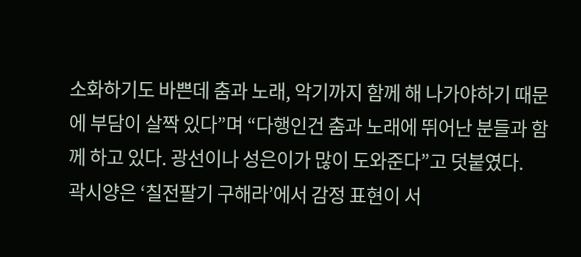소화하기도 바쁜데 춤과 노래, 악기까지 함께 해 나가야하기 때문에 부담이 살짝 있다”며 “다행인건 춤과 노래에 뛰어난 분들과 함께 하고 있다. 광선이나 성은이가 많이 도와준다”고 덧붙였다.
곽시양은 ‘칠전팔기 구해라’에서 감정 표현이 서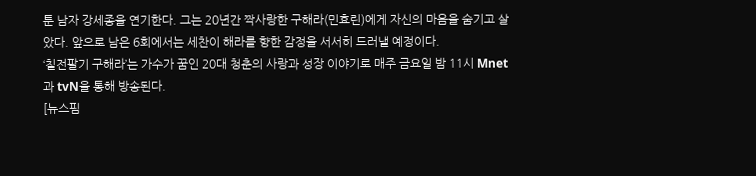툰 남자 강세종을 연기한다. 그는 20년간 짝사랑한 구해라(민효린)에게 자신의 마음을 숨기고 살았다. 앞으로 남은 6회에서는 세찬이 해라를 향한 감정을 서서히 드러낼 예정이다.
‘칠전팔기 구해라’는 가수가 꿈인 20대 청춘의 사랑과 성장 이야기로 매주 금요일 밤 11시 Mnet과 tvN을 통해 방송된다.
[뉴스핌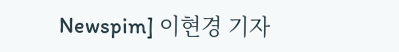Newspim] 이현경 기자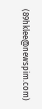(89hklee@newspim.com)